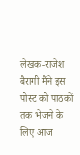लेखक-राजेश बैरागी मैंने इस पोस्ट को पाठकों तक भेजने के लिए आज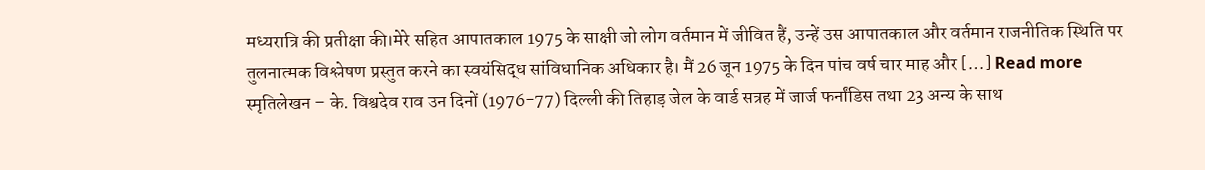मध्यरात्रि की प्रतीक्षा की।मेरे सहित आपातकाल 1975 के साक्षी जो लोग वर्तमान में जीवित हैं, उन्हें उस आपातकाल और वर्तमान राजनीतिक स्थिति पर तुलनात्मक विश्लेषण प्रस्तुत करने का स्वयंसिद्ध सांविधानिक अधिकार है। मैं 26 जून 1975 के दिन पांच वर्ष चार माह और […] Read more
स्मृतिलेखन – के. विश्वदेव राव उन दिनों (1976-77) दिल्ली की तिहाड़ जेल के वार्ड सत्रह में जार्ज फर्नांडिस तथा 23 अन्य के साथ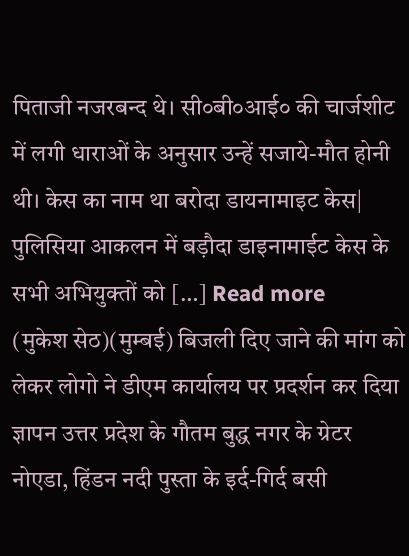पिताजी नजरबन्द थे। सी०बी०आई० की चार्जशीट में लगी धाराओं के अनुसार उन्हें सजाये-मौत होनी थी। केस का नाम था बरोदा डायनामाइट केस| पुलिसिया आकलन में बड़ौदा डाइनामाईट केस के सभी अभियुक्तों को […] Read more
(मुकेश सेठ)(मुम्बई) बिजली दिए जाने की मांग को लेकर लोगो ने डीएम कार्यालय पर प्रदर्शन कर दिया ज्ञापन उत्तर प्रदेश के गौतम बुद्ध नगर के ग्रेटर नोएडा, हिंडन नदी पुस्ता के इर्द-गिर्द बसी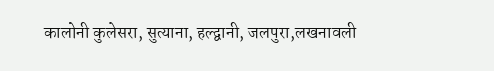कालोनी कुलेसरा, सुत्याना, हल्द्वानी, जलपुरा,लखनावली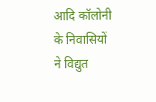आदि कॉलोनी के निवासियों ने विद्युत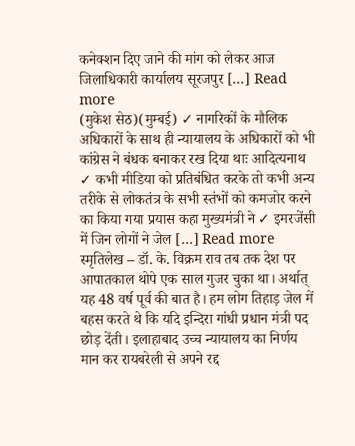कनेक्शन दिए जाने की मांग को लेकर आज जिलाधिकारी कार्यालय सूरजपुर […] Read more
(मुकेश सेठ)(मुम्बई) ✓ नागरिकों के मौलिक अधिकारों के साथ ही न्यायालय के अधिकारों को भी कांग्रेस ने बंधक बनाकर रख दिया थाः आदित्यनाथ ✓ कभी मीडिया को प्रतिबंधित करके तो कभी अन्य तरीके से लोकतंत्र के सभी स्तंभों को कमजोर करने का किया गया प्रयास कहा मुख्यमंत्री ने ✓ इमरजेंसी में जिन लोगों ने जेल […] Read more
स्मृतिलेख – डॉ. के. विक्रम राव तब तक देश पर आपातकाल थोपे एक साल गुजर चुका था। अर्थात् यह 48 वर्ष पूर्व की बात है। हम लोग तिहाड़ जेल में बहस करते थे कि यदि इन्दिरा गांधी प्रधान मंत्री पद छोड़ देंती। इलाहाबाद उच्च न्यायालय का निर्णय मान कर रायबरेली से अपने रद्द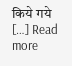किये गये […] Read more